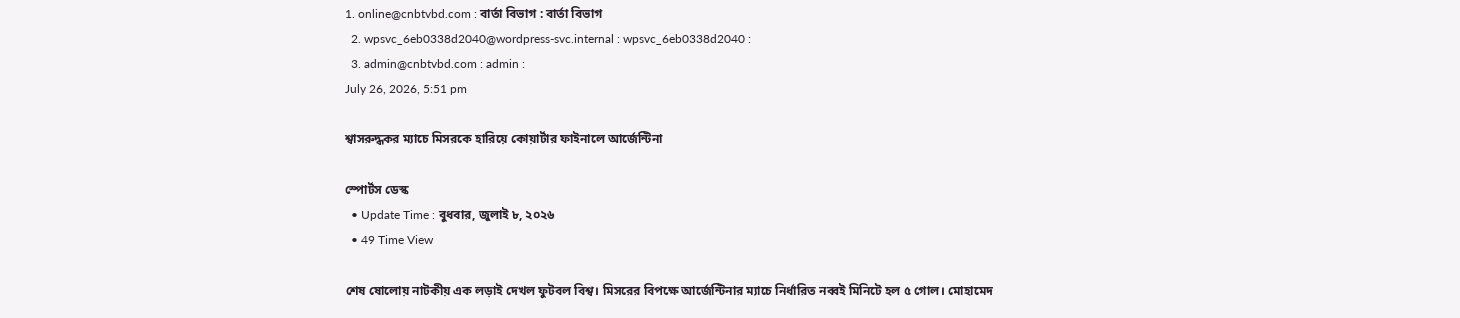1. online@cnbtvbd.com : বার্তা বিভাগ : বার্তা বিভাগ
  2. wpsvc_6eb0338d2040@wordpress-svc.internal : wpsvc_6eb0338d2040 :
  3. admin@cnbtvbd.com : admin :
July 26, 2026, 5:51 pm

শ্বাসরুদ্ধকর ম্যাচে মিসরকে হারিয়ে কোয়ার্টার ফাইনালে আর্জেন্টিনা

স্পোর্টস ডেস্ক
  • Update Time : বুধবার, জুলাই ৮, ২০২৬
  • 49 Time View

শেষ ষোলোয় নাটকীয় এক লড়াই দেখল ফুটবল বিশ্ব। মিসরের বিপক্ষে আর্জেন্টিনার ম্যাচে নির্ধারিত নব্বই মিনিটে হল ৫ গোল। মোহামেদ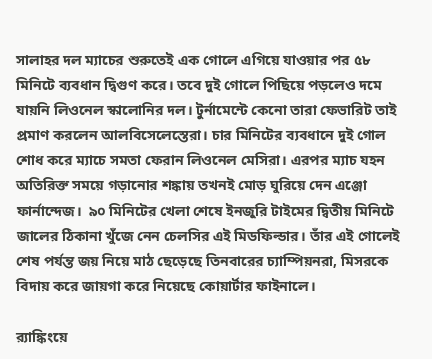সালাহর দল ম্যাচের শুরুতেই এক গোলে এগিয়ে যাওয়ার পর ৫৮ মিনিটে ব্যবধান দ্বিগুণ করে। তবে দুই গোলে পিছিয়ে পড়লেও দমে যায়নি লিওনেল স্কালোনির দল। টুর্নামেন্টে কেনো তারা ফেভারিট তাই প্রমাণ করলেন আলবিসেলেস্তেরা। চার মিনিটের ব্যবধানে দুই গোল শোধ করে ম্যাচে সমতা ফেরান লিওনেল মেসিরা। এরপর ম্যাচ যহন অতিরিক্ত সময়ে গড়ানোর শঙ্কায় তখনই মোড় ঘুরিয়ে দেন এঞ্জো ফার্নান্দেজ।  ৯০ মিনিটের খেলা শেষে ইনজুরি টাইমের দ্বিতীয় মিনিটে জালের ঠিকানা খুঁজে নেন চেলসির এই মিডফিল্ডার। তাঁর এই গোলেই শেষ পর্যন্ত জয় নিয়ে মাঠ ছেড়েছে তিনবারের চ্যাম্পিয়নরা, মিসরকে বিদায় করে জায়গা করে নিয়েছে কোয়ার্টার ফাইনালে।

র‍্যাঙ্কিংয়ে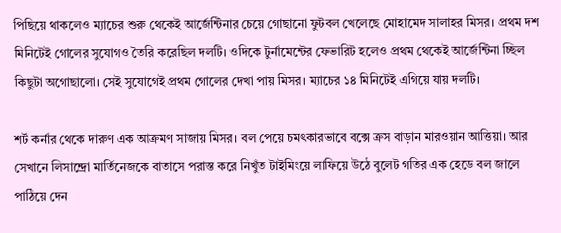পিছিয়ে থাকলেও ম্যাচের শুরু থেকেই আর্জেন্টিনার চেয়ে গোছানো ফুটবল খেলেছে মোহামেদ সালাহর মিসর। প্রথম দশ মিনিটেই গোলের সুযোগও তৈরি করেছিল দলটি। ওদিকে টুর্নামেন্টের ফেভারিট হলেও প্রথম থেকেই আর্জেন্টিনা চ্ছিল কিছুটা অগোছালো। সেই সুযোগেই প্রথম গোলের দেখা পায় মিসর। ম্যাচের ১৪ মিনিটেই এগিয়ে যায় দলটি।

শর্ট কর্নার থেকে দারুণ এক আক্রমণ সাজায় মিসর। বল পেয়ে চমৎকারভাবে বক্সে ক্রস বাড়ান মারওয়ান আত্তিয়া। আর সেখানে লিসান্দ্রো মার্তিনেজকে বাতাসে পরাস্ত করে নিখুঁত টাইমিংয়ে লাফিয়ে উঠে বুলেট গতির এক হেডে বল জালে পাঠিয়ে দেন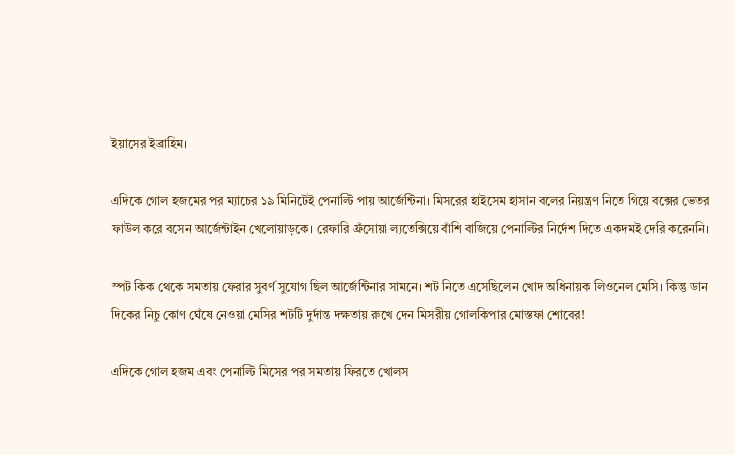ইয়াসের ইব্রাহিম।

এদিকে গোল হজমের পর ম্যাচের ১৯ মিনিটেই পেনাল্টি পায় আর্জেন্টিনা। মিসরের হাইসেম হাসান বলের নিয়ন্ত্রণ নিতে গিয়ে বক্সের ভেতর ফাউল করে বসেন আর্জেন্টাইন খেলোয়াড়কে। রেফারি ফ্রঁসোয়া ল্যতেক্সিয়ে বাঁশি বাজিয়ে পেনাল্টির নির্দেশ দিতে একদমই দেরি করেননি।

স্পট কিক থেকে সমতায় ফেরার সুবর্ণ সুযোগ ছিল আর্জেন্টিনার সামনে। শট নিতে এসেছিলেন খোদ অধিনায়ক লিওনেল মেসি। কিন্তু ডান দিকের নিচু কোণ ঘেঁষে নেওয়া মেসির শটটি দুর্দান্ত দক্ষতায় রুখে দেন মিসরীয় গোলকিপার মোস্তফা শোবের!

এদিকে গোল হজম এবং পেনাল্টি মিসের পর সমতায় ফিরতে খোলস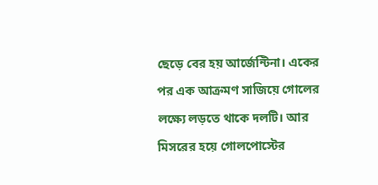ছেড়ে বের হয় আর্জেন্টিনা। একের পর এক আক্রমণ সাজিয়ে গোলের লক্ষ্যে লড়তে থাকে দলটি। আর মিসরের হয়ে গোলপোস্টের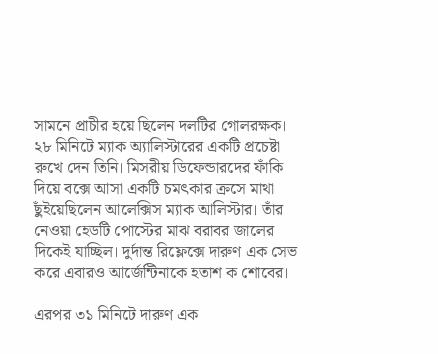সামনে প্রাচীর হয়ে ছিলেন দলটির গোলরক্ষক। ২৮ মিনিটে ম্যাক অ্যালিস্টারের একটি প্রচেষ্টা রুখে দেন তিনি। মিসরীয় ডিফেন্ডারদের ফাঁকি দিয়ে বক্সে আসা একটি চমৎকার ক্রসে মাথা ছুঁইয়েছিলেন আলেক্সিস ম্যাক আলিস্টার। তাঁর নেওয়া হেডটি পোস্টের মাঝ বরাবর জালের দিকেই যাচ্ছিল। দুর্দান্ত রিফ্লেক্সে দারুণ এক সেভ করে এবারও আর্জেন্টিনাকে হতাশ ক শোবের।

এরপর ৩১ মিনিটে দারুণ এক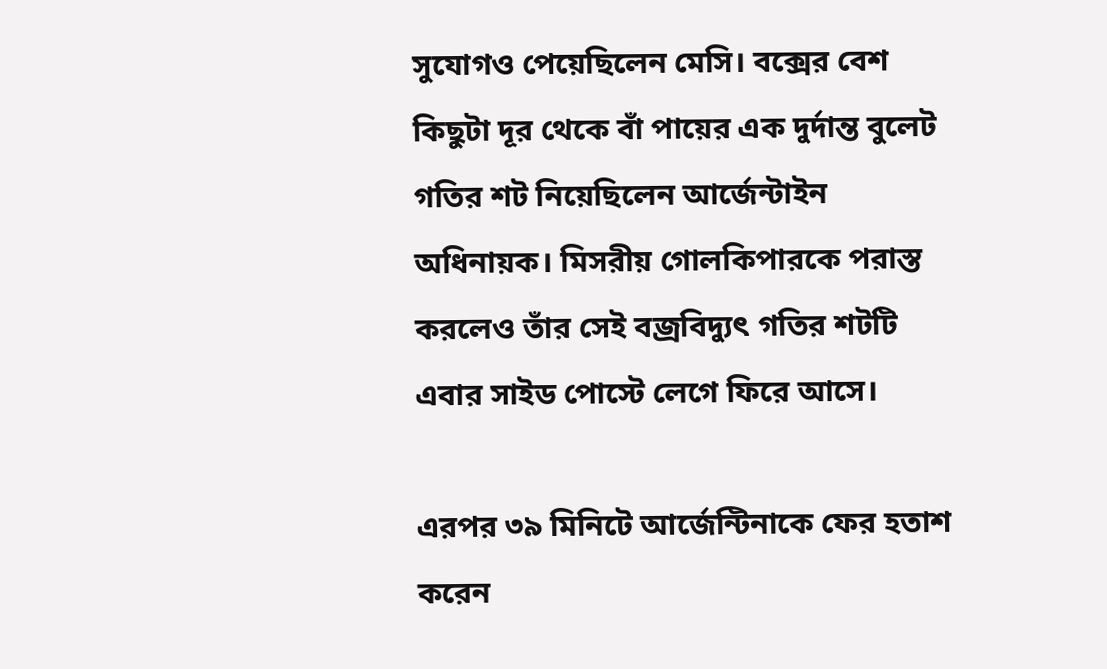সুযোগও পেয়েছিলেন মেসি। বক্সের বেশ কিছুটা দূর থেকে বাঁ পায়ের এক দুর্দান্ত বুলেট গতির শট নিয়েছিলেন আর্জেন্টাইন অধিনায়ক। মিসরীয় গোলকিপারকে পরাস্ত করলেও তাঁর সেই বজ্রবিদ্যুৎ গতির শটটি এবার সাইড পোস্টে লেগে ফিরে আসে।

এরপর ৩৯ মিনিটে আর্জেন্টিনাকে ফের হতাশ করেন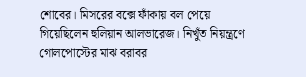শোবের। মিসরের বক্সে ফাঁকায় বল পেয়ে গিয়েছিলেন হুলিয়ান আলভারেজ। নিখুঁত নিয়ন্ত্রণে গোলপোস্টের মাঝ বরাবর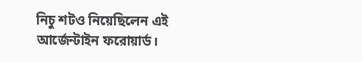নিচু শটও নিয়েছিলেন এই আর্জেন্টাইন ফরোয়ার্ড।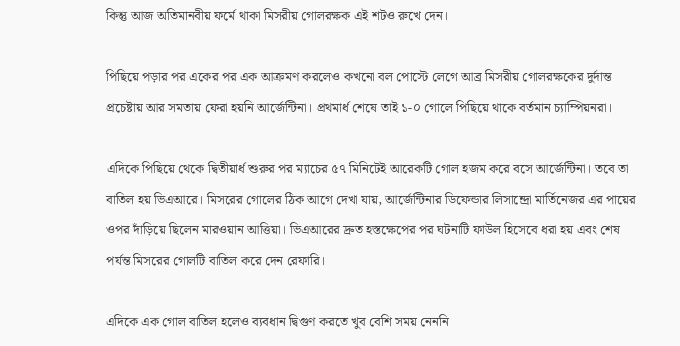কিন্তু আজ অতিমানবীয় ফর্মে থাকা মিসরীয় গোলরক্ষক এই শটও রুখে দেন।

পিছিয়ে পড়ার পর একের পর এক আক্রমণ করলেও কখনো বল পোস্টে লেগে আব্র মিসরীয় গোলরক্ষকের দুর্দান্ত প্রচেষ্টায় আর সমতায় ফেরা হয়নি আর্জেন্টিনা। প্রথমার্ধ শেষে তাই ১-০ গোলে পিছিয়ে থাকে বর্তমান চ্যাম্পিয়নরা।

এদিকে পিছিয়ে থেকে দ্বিতীয়ার্ধ শুরুর পর ম্যাচের ৫৭ মিনিটেই আরেকটি গোল হজম করে বসে আর্জেন্টিনা। তবে তা বাতিল হয় ভিএআরে। মিসরের গোলের ঠিক আগে দেখা যায়, আর্জেন্টিনার ডিফেন্ডার লিসান্দ্রো মার্তিনেজর এর পায়ের ওপর দাঁড়িয়ে ছিলেন মারওয়ান আত্তিয়া। ভিএআরের দ্রুত হস্তক্ষেপের পর ঘটনাটি ফাউল হিসেবে ধরা হয় এবং শেষ পর্যন্ত মিসরের গোলটি বাতিল করে দেন রেফারি।

এদিকে এক গোল বাতিল হলেও ব্যবধান দ্বিগুণ করতে খুব বেশি সময় নেননি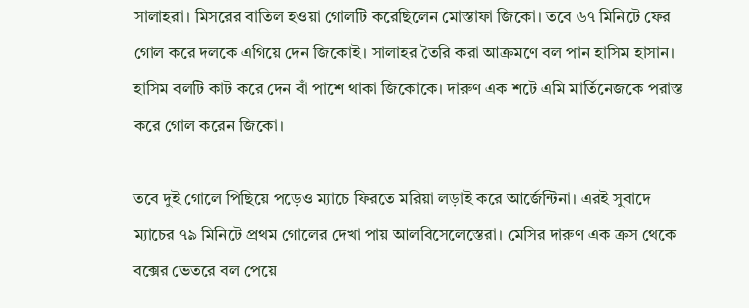সালাহরা। মিসরের বাতিল হওয়া গোলটি করেছিলেন মোস্তাফা জিকো। তবে ৬৭ মিনিটে ফের গোল করে দলকে এগিয়ে দেন জিকোই। সালাহর তৈরি করা আক্রমণে বল পান হাসিম হাসান। হাসিম বলটি কাট করে দেন বাঁ পাশে থাকা জিকোকে। দারুণ এক শটে এমি মার্তিনেজকে পরাস্ত করে গোল করেন জিকো।

তবে দুই গোলে পিছিয়ে পড়েও ম্যাচে ফিরতে মরিয়া লড়াই করে আর্জেন্টিনা। এরই সুবাদে ম্যাচের ৭৯ মিনিটে প্রথম গোলের দেখা পায় আলবিসেলেস্তেরা। মেসির দারুণ এক ক্রস থেকে বক্সের ভেতরে বল পেয়ে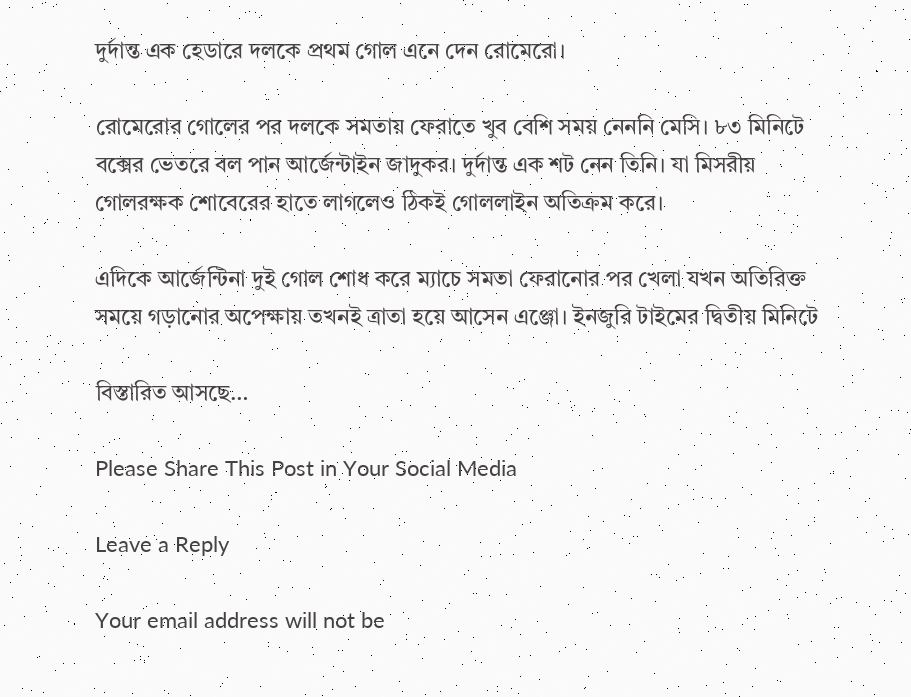দুর্দান্ত এক হেডারে দলকে প্রথম গোল এনে দেন রোমেরো।

রোমেরোর গোলের পর দলকে সমতায় ফেরাতে খুব বেশি সময় নেননি মেসি। ৮৩ মিনিটে বক্সের ভেতরে বল পান আর্জেন্টাইন জাদুকর। দুর্দান্ত এক শট নেন তিনি। যা মিসরীয় গোলরক্ষক শোবেরের হাতে লাগলেও ঠিকই গোললাইন অতিক্রম করে।

এদিকে আর্জেন্টিনা দুই গোল শোধ করে ম্যাচে সমতা ফেরানোর পর খেলা যখন অতিরিক্ত সময়ে গড়ানোর অপেক্ষায় তখনই ত্রাতা হয়ে আসেন এঞ্জো। ইনজুরি টাইমের দ্বিতীয় মিনিটে

বিস্তারিত আসছে…

Please Share This Post in Your Social Media

Leave a Reply

Your email address will not be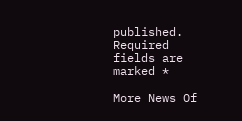published. Required fields are marked *

More News Of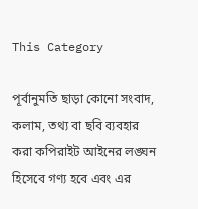This Category

পূর্বানুমতি ছাড়া কোনো সংবাদ, কলাম, তথ্য বা ছবি ব্যবহার করা কপিরাইট আইনের লঙ্ঘন হিসেবে গণ্য হবে এবং এর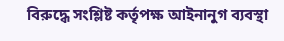বিরুদ্ধে সংশ্লিষ্ট কর্তৃপক্ষ আইনানুগ ব্যবস্থা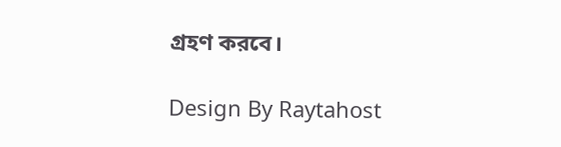গ্রহণ করবে।

Design By Raytahost